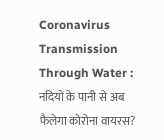Coronavirus Transmission Through Water : नदियों के पानी से अब फैलेगा कोरोना वायरस?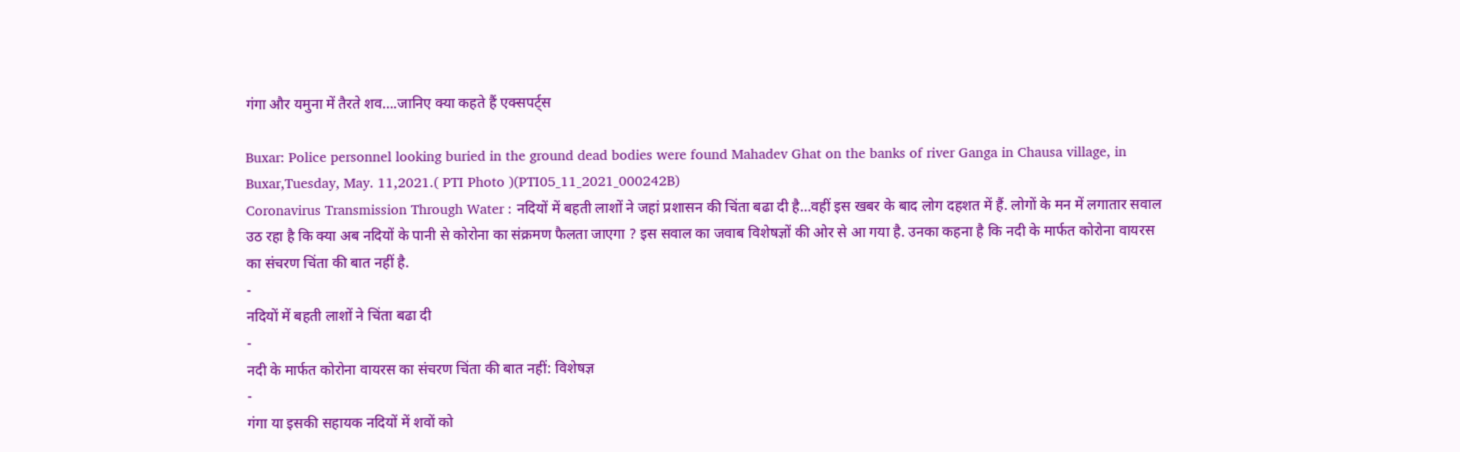गंगा और यमुना में तैरते शव….जानिए क्या कहते हैं एक्सपर्ट्स

Buxar: Police personnel looking buried in the ground dead bodies were found Mahadev Ghat on the banks of river Ganga in Chausa village, in Buxar,Tuesday, May. 11,2021.( PTI Photo )(PTI05_11_2021_000242B)
Coronavirus Transmission Through Water : नदियों में बहती लाशों ने जहां प्रशासन की चिंता बढा दी है…वहीं इस खबर के बाद लोग दहशत में हैं. लोगों के मन में लगातार सवाल उठ रहा है कि क्या अब नदियों के पानी से कोरोना का संक्रमण फैलता जाएगा ? इस सवाल का जवाब विशेषज्ञों की ओर से आ गया है. उनका कहना है कि नदी के मार्फत कोरोना वायरस का संचरण चिंता की बात नहीं है.
-
नदियों में बहती लाशों ने चिंता बढा दी
-
नदी के मार्फत कोरोना वायरस का संचरण चिंता की बात नहीं: विशेषज्ञ
-
गंगा या इसकी सहायक नदियों में शवों को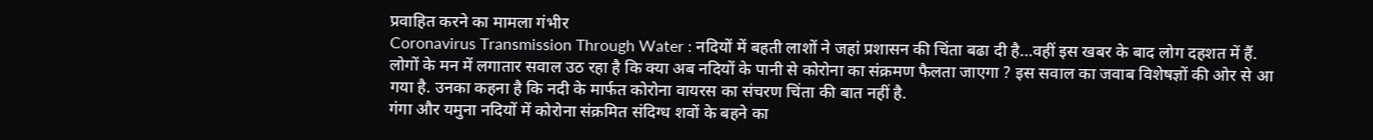प्रवाहित करने का मामला गंभीर
Coronavirus Transmission Through Water : नदियों में बहती लाशों ने जहां प्रशासन की चिंता बढा दी है…वहीं इस खबर के बाद लोग दहशत में हैं. लोगों के मन में लगातार सवाल उठ रहा है कि क्या अब नदियों के पानी से कोरोना का संक्रमण फैलता जाएगा ? इस सवाल का जवाब विशेषज्ञों की ओर से आ गया है. उनका कहना है कि नदी के मार्फत कोरोना वायरस का संचरण चिंता की बात नहीं है.
गंगा और यमुना नदियों में कोरोना संक्रमित संदिग्ध शवों के बहने का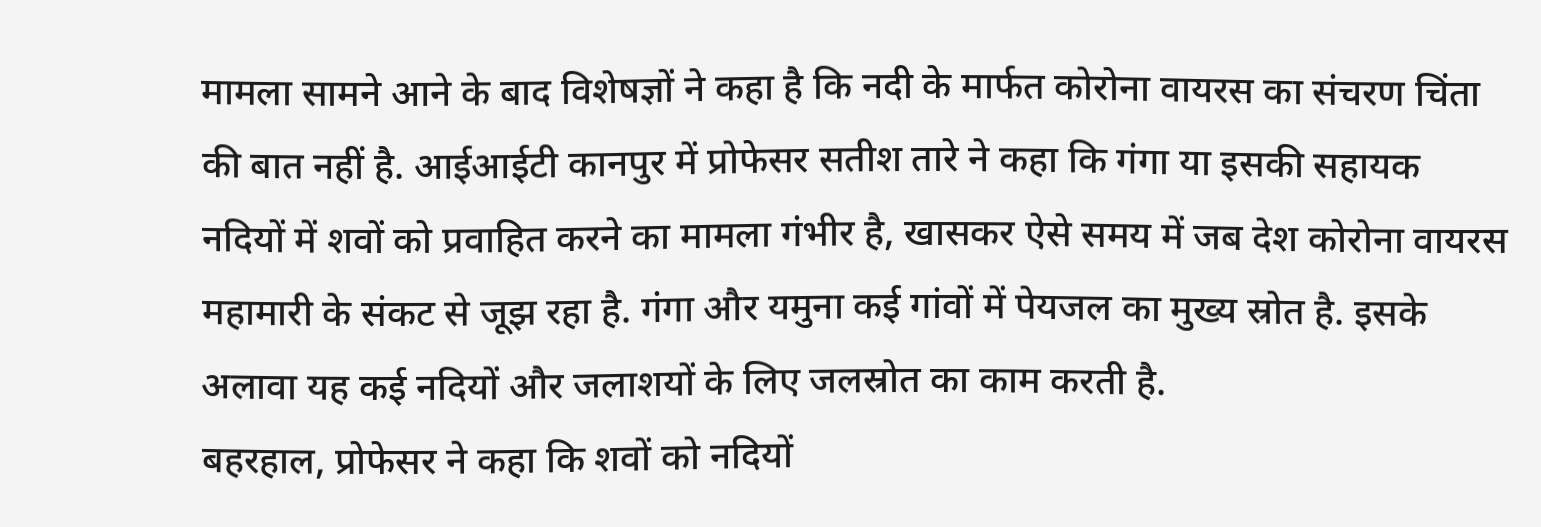मामला सामने आने के बाद विशेषज्ञों ने कहा है कि नदी के मार्फत कोरोना वायरस का संचरण चिंता की बात नहीं है. आईआईटी कानपुर में प्रोफेसर सतीश तारे ने कहा कि गंगा या इसकी सहायक नदियों में शवों को प्रवाहित करने का मामला गंभीर है, खासकर ऐसे समय में जब देश कोरोना वायरस महामारी के संकट से जूझ रहा है. गंगा और यमुना कई गांवों में पेयजल का मुख्य स्रोत है. इसके अलावा यह कई नदियों और जलाशयों के लिए जलस्रोत का काम करती है.
बहरहाल, प्रोफेसर ने कहा कि शवों को नदियों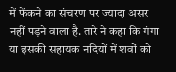में फेंकने का संचरण पर ज्यादा असर नहीं पड़ने वाला है. तारे ने कहा कि गंगा या इसकी सहायक नदियों में शवों को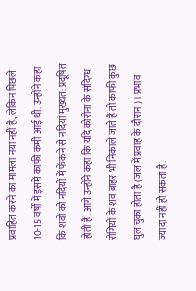प्रवाहित करने का मामला नया नहीं है, लेकिन पिछले 10-15 वर्षों में इसमें काफी कमी आई थी. उन्होंने कहा कि शवों को नदियों में फेंकने से नदियां मुख्यत: प्रदूषित होती हैं. आगे उन्होंने कहा कि यदि कोरोना के संदिग्ध रोगियों के शव बाहर भी निकाले जाते हैं तो काफी कुछ घुल चुका होता है (जल में प्रवाह के दौरान)। प्रभाव ज्यादा नहीं हो सकता है.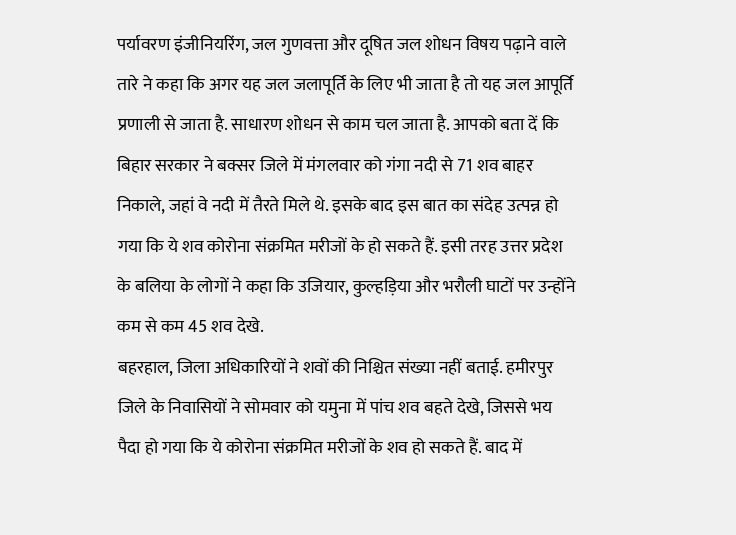पर्यावरण इंजीनियरिंग, जल गुणवत्ता और दूषित जल शोधन विषय पढ़ाने वाले तारे ने कहा कि अगर यह जल जलापूर्ति के लिए भी जाता है तो यह जल आपूर्ति प्रणाली से जाता है. साधारण शोधन से काम चल जाता है. आपको बता दें कि बिहार सरकार ने बक्सर जिले में मंगलवार को गंगा नदी से 71 शव बाहर निकाले, जहां वे नदी में तैरते मिले थे. इसके बाद इस बात का संदेह उत्पन्न हो गया कि ये शव कोरोना संक्रमित मरीजों के हो सकते हैं. इसी तरह उत्तर प्रदेश के बलिया के लोगों ने कहा कि उजियार, कुल्हड़िया और भरौली घाटों पर उन्होंने कम से कम 45 शव देखे.
बहरहाल, जिला अधिकारियों ने शवों की निश्चित संख्या नहीं बताई. हमीरपुर जिले के निवासियों ने सोमवार को यमुना में पांच शव बहते देखे, जिससे भय पैदा हो गया कि ये कोरोना संक्रमित मरीजों के शव हो सकते हैं. बाद में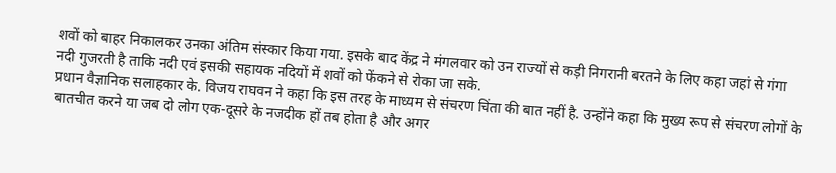शवों को बाहर निकालकर उनका अंतिम संस्कार किया गया. इसके बाद केंद्र ने मंगलवार को उन राज्यों से कड़ी निगरानी बरतने के लिए कहा जहां से गंगा नदी गुजरती है ताकि नदी एवं इसकी सहायक नदियों में शवों को फेंकने से रोका जा सके.
प्रधान वैज्ञानिक सलाहकार के. विजय राघवन ने कहा कि इस तरह के माध्यम से संचरण चिंता की बात नहीं है. उन्होंने कहा कि मुख्य रूप से संचरण लोगों के बातचीत करने या जब दो लोग एक-दूसरे के नजदीक हों तब होता है और अगर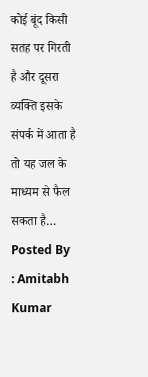कोई बूंद किसी सतह पर गिरती है और दूसरा व्यक्ति इसके संपर्क में आता है तो यह जल के माध्यम से फैल सकता है…
Posted By : Amitabh Kumar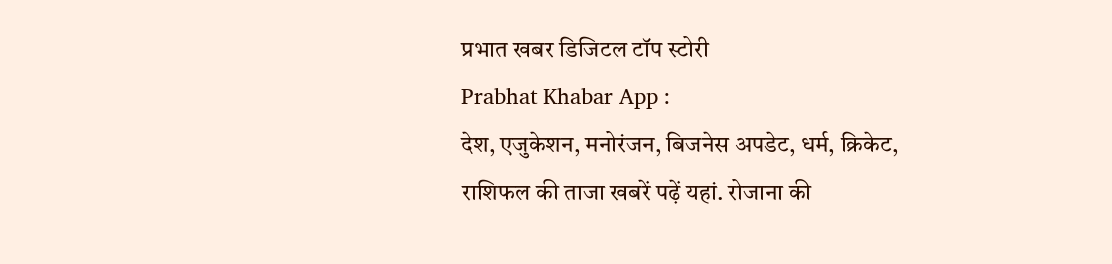प्रभात खबर डिजिटल टॉप स्टोरी
Prabhat Khabar App :
देश, एजुकेशन, मनोरंजन, बिजनेस अपडेट, धर्म, क्रिकेट, राशिफल की ताजा खबरें पढ़ें यहां. रोजाना की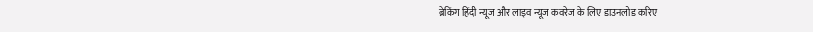ब्रेकिंग हिंदी न्यूज और लाइव न्यूज कवरेज के लिए डाउनलोड करिए